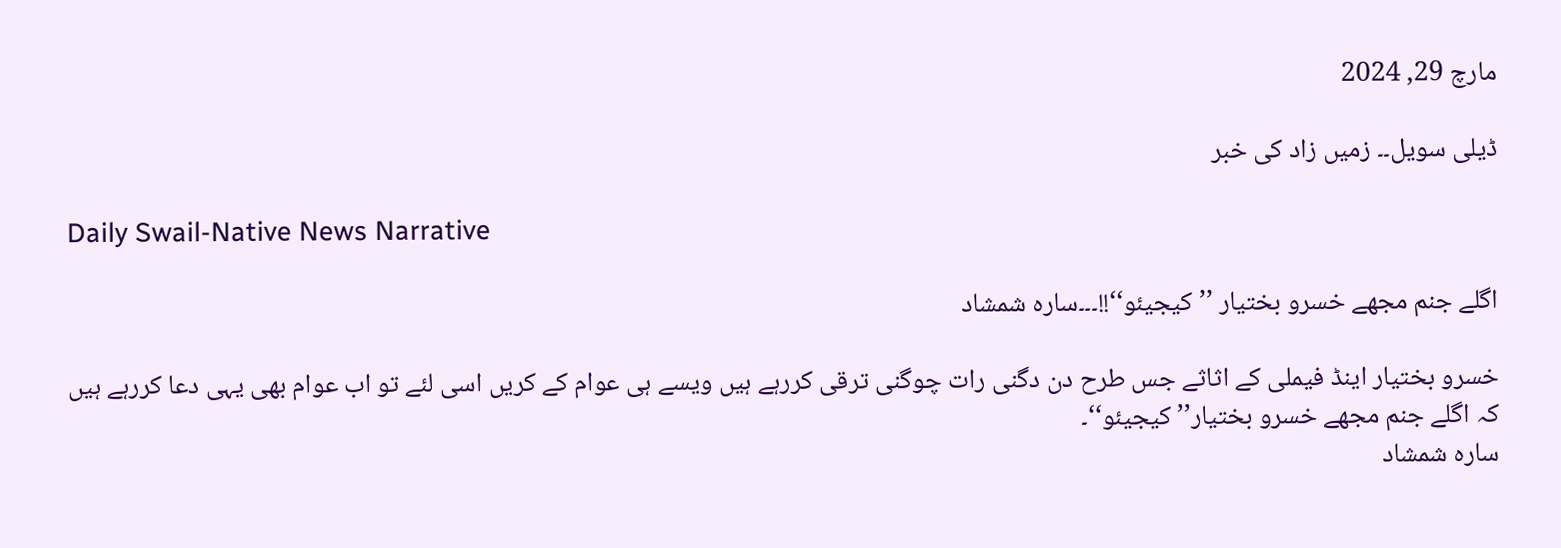مارچ 29, 2024

ڈیلی سویل۔۔ زمیں زاد کی خبر

Daily Swail-Native News Narrative

اگلے جنم مجھے خسرو بختیار ’’کیجیئو‘‘!!۔۔۔سارہ شمشاد

خسرو بختیار اینڈ فیملی کے اثاثے جس طرح دن دگنی رات چوگنی ترقی کررہے ہیں ویسے ہی عوام کے کریں اسی لئے تو اب عوام بھی یہی دعا کررہے ہیں کہ اگلے جنم مجھے خسرو بختیار’’ کیجیئو‘‘۔
سارہ شمشاد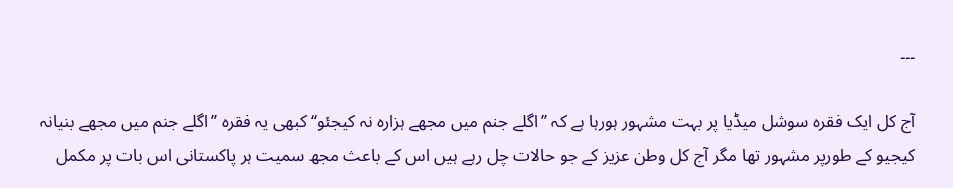۔۔۔

آج کل ایک فقرہ سوشل میڈیا پر بہت مشہور ہورہا ہے کہ ’’اگلے جنم میں مجھے ہزارہ نہ کیجئو‘‘ کبھی یہ فقرہ ’’اگلے جنم میں مجھے بنیانہ کیجیو کے طورپر مشہور تھا مگر آج کل وطن عزیز کے جو حالات چل رہے ہیں اس کے باعث مجھ سمیت ہر پاکستانی اس بات پر مکمل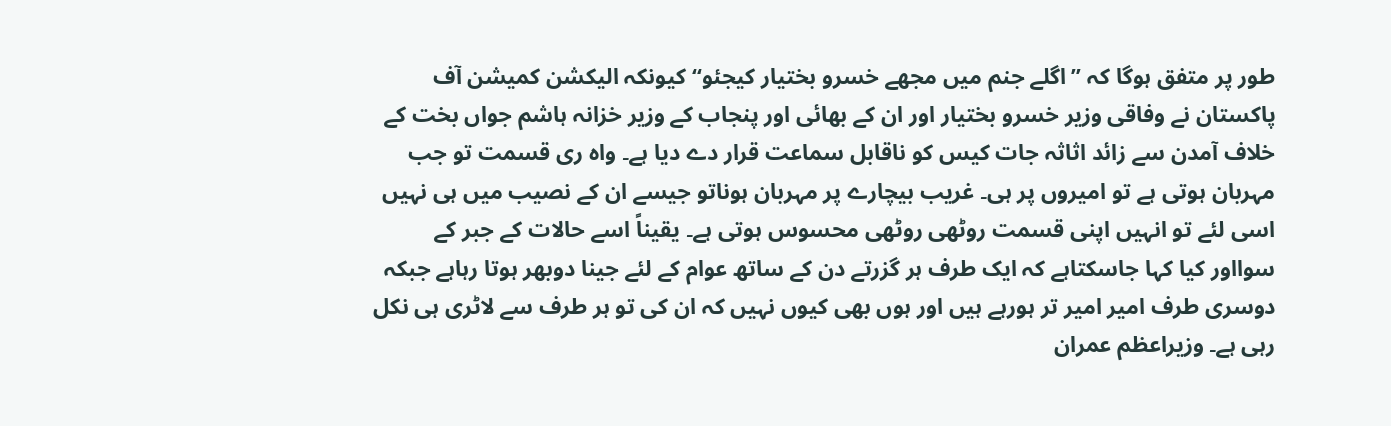طور پر متفق ہوگا کہ ’’اگلے جنم میں مجھے خسرو بختیار کیجئو‘‘کیونکہ الیکشن کمیشن آف پاکستان نے وفاقی وزیر خسرو بختیار اور ان کے بھائی اور پنجاب کے وزیر خزانہ ہاشم جواں بخت کے خلاف آمدن سے زائد اثاثہ جات کیس کو ناقابل سماعت قرار دے دیا ہے۔ واہ ری قسمت تو جب مہربان ہوتی ہے تو امیروں پر ہی۔ غریب بیچارے پر مہربان ہوناتو جیسے ان کے نصیب میں ہی نہیں اسی لئے تو انہیں اپنی قسمت روٹھی روٹھی محسوس ہوتی ہے۔ یقیناً اسے حالات کے جبر کے سوااور کیا کہا جاسکتاہے کہ ایک طرف ہر گزرتے دن کے ساتھ عوام کے لئے جینا دوبھر ہوتا رہاہے جبکہ دوسری طرف امیر امیر تر ہورہے ہیں اور ہوں بھی کیوں نہیں کہ ان کی تو ہر طرف سے لاٹری ہی نکل رہی ہے۔ وزیراعظم عمران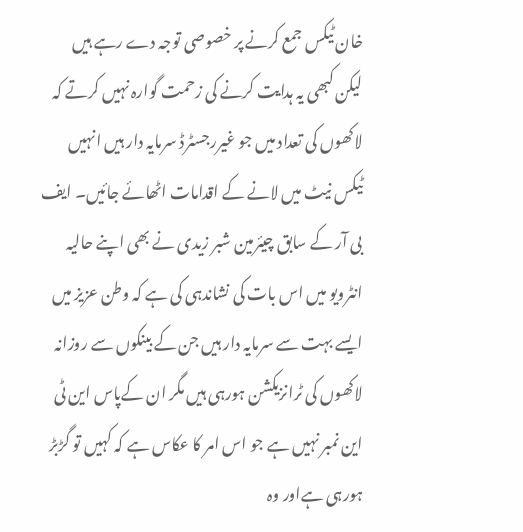خان ٹیکس جمع کرنے پر خصوصی توجہ دے رہے ہیں لیکن کبھی یہ ہدایت کرنے کی زحمت گوارہ نہیں کرتے کہ لاکھوں کی تعداد میں جو غیررجسٹرڈ سرمایہ دار ہیں انہیں ٹیکس نیٹ میں لانے کے اقدامات اٹھائے جائیں۔ ایف بی آر کے سابق چیئرمین شبر زیدی نے بھی اپنے حالیہ انٹرویو میں اس بات کی نشاندہی کی ہے کہ وطن عزیز میں ایسے بہت سے سرمایہ دار ہیں جن کے بینکوں سے روزانہ لاکھوں کی ٹرانزیکشن ہورہی ہیں مگر ان کےپاس این ٹی این نمبر نہیں ہے جو اس امر کا عکاس ہے کہ کہیں تو گڑبڑ ہورہی ہےاور وہ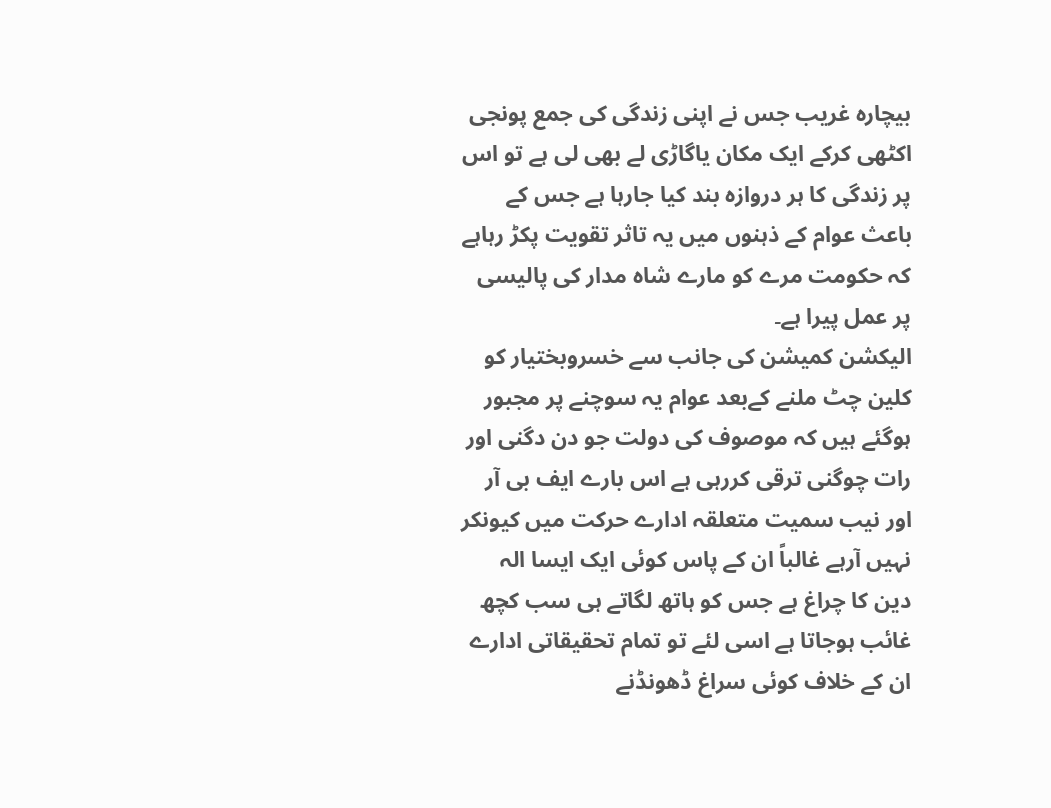بیچارہ غریب جس نے اپنی زندگی کی جمع پونجی اکٹھی کرکے ایک مکان یاگاڑی لے بھی لی ہے تو اس پر زندگی کا ہر دروازہ بند کیا جارہا ہے جس کے باعث عوام کے ذہنوں میں یہ تاثر تقویت پکڑ رہاہے کہ حکومت مرے کو مارے شاہ مدار کی پالیسی پر عمل پیرا ہے۔
الیکشن کمیشن کی جانب سے خسروبختیار کو کلین چٹ ملنے کےبعد عوام یہ سوچنے پر مجبور ہوگئے ہیں کہ موصوف کی دولت جو دن دگنی اور رات چوگنی ترقی کررہی ہے اس بارے ایف بی آر اور نیب سمیت متعلقہ ادارے حرکت میں کیونکر نہیں آرہے غالباً ان کے پاس کوئی ایک ایسا الہ دین کا چراغ ہے جس کو ہاتھ لگاتے ہی سب کچھ غائب ہوجاتا ہے اسی لئے تو تمام تحقیقاتی ادارے ان کے خلاف کوئی سراغ ڈھونڈنے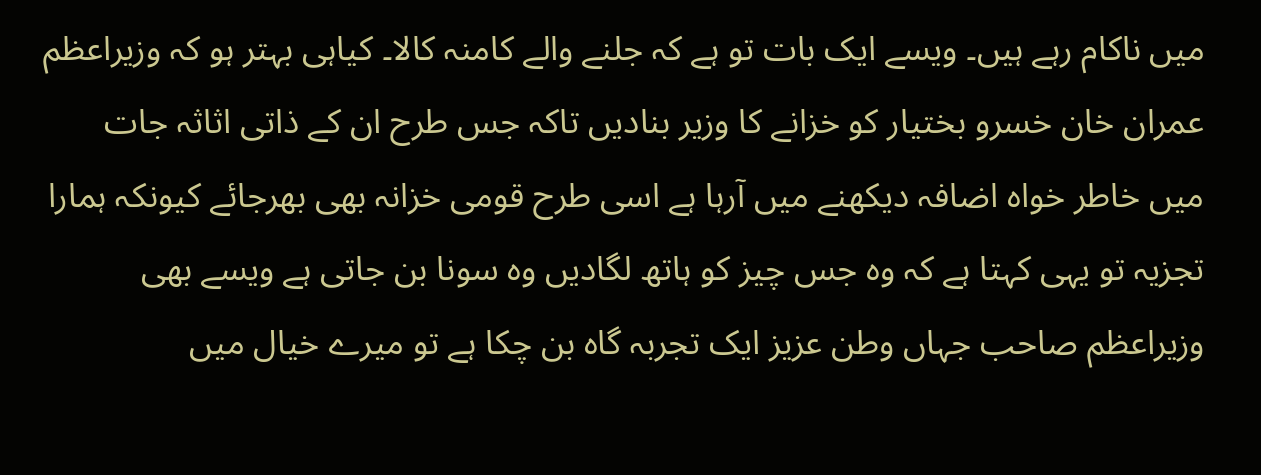میں ناکام رہے ہیں۔ ویسے ایک بات تو ہے کہ جلنے والے کامنہ کالا۔ کیاہی بہتر ہو کہ وزیراعظم عمران خان خسرو بختیار کو خزانے کا وزیر بنادیں تاکہ جس طرح ان کے ذاتی اثاثہ جات میں خاطر خواہ اضافہ دیکھنے میں آرہا ہے اسی طرح قومی خزانہ بھی بھرجائے کیونکہ ہمارا تجزیہ تو یہی کہتا ہے کہ وہ جس چیز کو ہاتھ لگادیں وہ سونا بن جاتی ہے ویسے بھی وزیراعظم صاحب جہاں وطن عزیز ایک تجربہ گاہ بن چکا ہے تو میرے خیال میں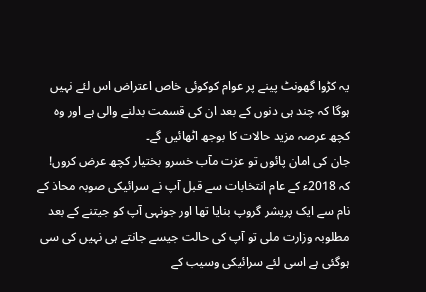یہ کڑوا گھونٹ پینے پر عوام کوکوئی خاص اعتراض اس لئے نہیں ہوگا کہ چند ہی دنوں کے بعد ان کی قسمت بدلنے والی ہے اور وہ کچھ عرصہ مزید حالات کا بوجھ اٹھائیں گے۔
جان کی امان پائوں تو عزت مآب خسرو بختیار کچھ عرض کروں! کہ 2018ء کے عام انتخابات سے قبل آپ نے سرائیکی صوبہ محاذ کے نام سے ایک پریشر گروپ بنایا تھا اور جونہی آپ کو جیتنے کے بعد مطلوبہ وزارت ملی تو آپ کی حالت جیسے جانتے ہی نہیں کی سی ہوگئی ہے اسی لئے سرائیکی وسیب کے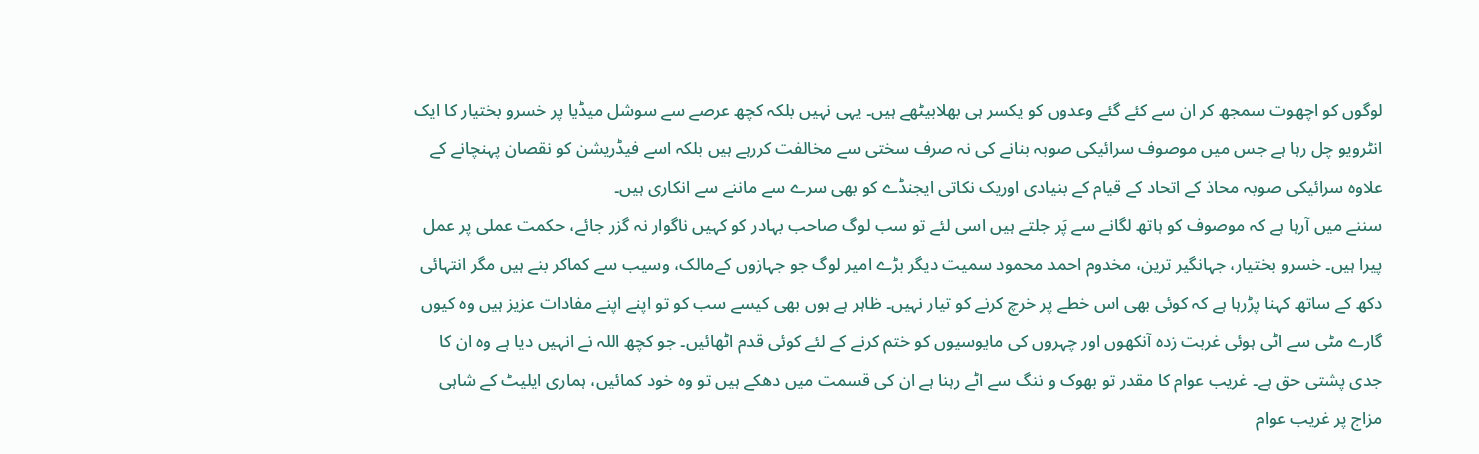لوگوں کو اچھوت سمجھ کر ان سے کئے گئے وعدوں کو یکسر ہی بھلابیٹھے ہیں۔ یہی نہیں بلکہ کچھ عرصے سے سوشل میڈیا پر خسرو بختیار کا ایک انٹرویو چل رہا ہے جس میں موصوف سرائیکی صوبہ بنانے کی نہ صرف سختی سے مخالفت کررہے ہیں بلکہ اسے فیڈریشن کو نقصان پہنچانے کے علاوہ سرائیکی صوبہ محاذ کے اتحاد کے قیام کے بنیادی اوریک نکاتی ایجنڈے کو بھی سرے سے ماننے سے انکاری ہیں۔
سننے میں آرہا ہے کہ موصوف کو ہاتھ لگانے سے پَر جلتے ہیں اسی لئے تو سب لوگ صاحب بہادر کو کہیں ناگوار نہ گزر جائے، حکمت عملی پر عمل پیرا ہیں۔ خسرو بختیار، جہانگیر ترین، مخدوم احمد محمود سمیت دیگر بڑے امیر لوگ جو جہازوں کےمالک، وسیب سے کماکر بنے ہیں مگر انتہائی دکھ کے ساتھ کہنا پڑرہا ہے کہ کوئی بھی اس خطے پر خرچ کرنے کو تیار نہیں۔ ظاہر ہے ہوں بھی کیسے سب کو تو اپنے اپنے مفادات عزیز ہیں وہ کیوں گارے مٹی سے اٹی ہوئی غربت زدہ آنکھوں اور چہروں کی مایوسیوں کو ختم کرنے کے لئے کوئی قدم اٹھائیں۔ جو کچھ اللہ نے انہیں دیا ہے وہ ان کا جدی پشتی حق ہے۔ غریب عوام کا مقدر تو بھوک و ننگ سے اٹے رہنا ہے ان کی قسمت میں دھکے ہیں تو وہ خود کمائیں، ہماری ایلیٹ کے شاہی مزاج پر غریب عوام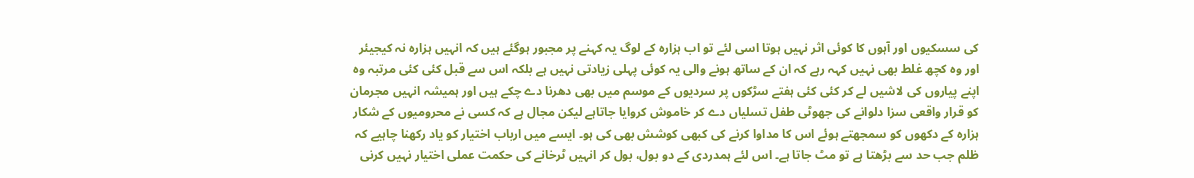کی سسکیوں اور آہوں کا کوئی اثر نہیں ہوتا اسی لئے تو اب ہزارہ کے لوگ یہ کہنے پر مجبور ہوگئے ہیں کہ انہیں ہزارہ نہ کیجیئر اور وہ کچھ غلط بھی نہیں کہہ رہے کہ ان کے ساتھ ہونے والی یہ کوئی پہلی زیادتی نہیں ہے بلکہ اس سے قبل کئی کئی مرتبہ وہ اپنے پیاروں کی لاشیں لے کر کئی کئی ہفتے سڑکوں پر سردیوں کے موسم میں بھی دھرنا دے چکے ہیں اور ہمیشہ انہیں مجرمان کو قرار واقعی سزا دلوانے کی جھوٹی طفل تسلیاں دے کر خاموش کروایا جاتاہے لیکن مجال ہے کہ کسی نے محرومیوں کے شکار ہزارہ کے دکھوں کو سمجھتے ہوئے اس کا مداوا کرنے کی کبھی کوشش بھی کی ہو۔ ایسے میں ارباب اختیار کو یاد رکھنا چاہیے کہ ظلم جب حد سے بڑھتا ہے تو مٹ جاتا ہے۔ اس لئے ہمدردی کے دو بول، بول کر انہیں ٹرخانے کی حکمت عملی اختیار نہیں کرنی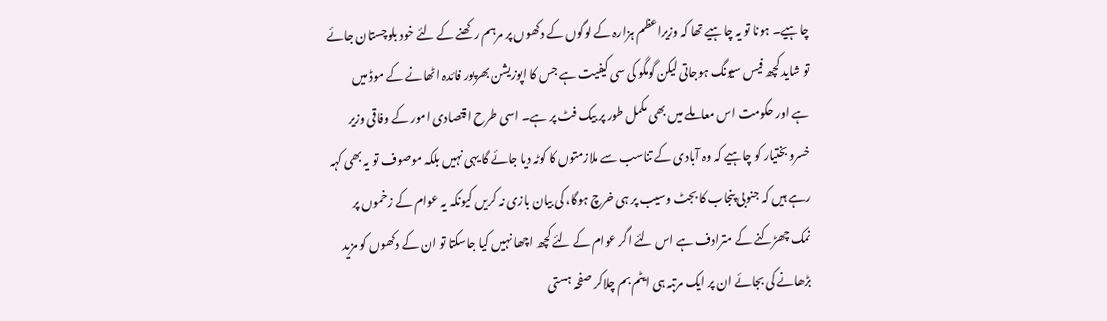چاہیے۔ ہونا تو یہ چاہیے تھا کہ وزیراعظم ہزارہ کے لوگوں کے دکھوں پر مرہم رکھنے کے لئے خود بلوچستان جائے تو شاید کچھ فیس سیونگ ہوجاتی لیکن گومگو کی سی کیفیت ہے جس کا اپوزیشن بھرپور فائدہ اٹھانے کے موڈ میں ہے اور حکومت اس معاملے میں بھی مکمل طور پر بیک فٹ پر ہے۔ اسی طرح اقتصادی امور کے وفاقی وزیر خسرو بختیار کو چاہیے کہ وہ آبادی کے تناسب سے ملازمتوں کا کوٹہ دیا جائے گا یہی نہیں بلکہ موصوف تو یہ بھی کہہ رہے ہیں کہ جنوبی پنجاب کا بجٹ وسیب پر ہی خرچ ہوگا، کی بیان بازی نہ کریں کیونکہ یہ عوام کے زخموں پر نمک چھڑکنے کے مترادف ہے اس لئے اگر عوام کے لئے کچھ اچھا نہیں کیا جاسکتا تو ان کے دکھوں کو مزید بڑھانے کی بجائے ان پر ایک مرتبہ ہی ایٹم بم چلاکر صفحہ ہستی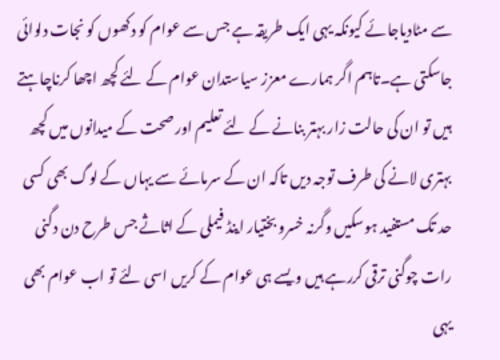سے مٹادیاجائے کیونکہ یہی ایک طریقہ ہے جس سے عوام کو دکھوں کو نجات دلوائی جاسکتی ہے۔تاہم اگر ہمارے معزز سیاستدان عوام کے لئے کچھ اچھا کرناچاہتے ہیں تو ان کی حالت زار بہتر بنانے کے لئے تعلیم اور صحت کے میدانوں میں کچھ بہتری لانے کی طرف توجہ دیں تاکہ ان کے سرمائے سے یہاں کے لوگ بھی کسی حد تک مستفید ہوسکیں وگرنہ خسرو بختیار اینڈ فیملی کے اثاثے جس طرح دن دگنی رات چوگنی ترقی کررہے ہیں ویسے ہی عوام کے کریں اسی لئے تو اب عوام بھی یہی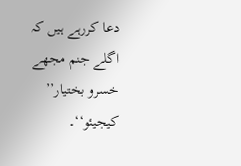دعا کررہے ہیں کہ اگلے جنم مجھے خسرو بختیار’’ کیجیئو‘‘۔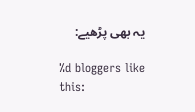یہ بھی پڑھیے:

%d bloggers like this: